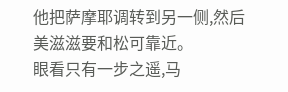他把萨摩耶调转到另一侧,然后美滋滋要和松可靠近。
眼看只有一步之遥,马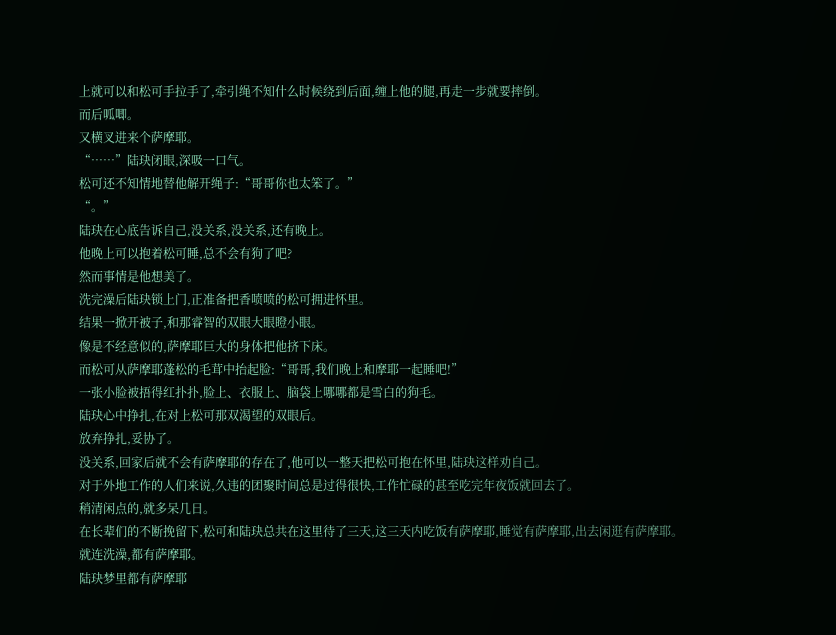上就可以和松可手拉手了,牵引绳不知什么时候绕到后面,缠上他的腿,再走一步就要摔倒。
而后呱唧。
又横叉进来个萨摩耶。
“……”陆玦闭眼,深吸一口气。
松可还不知情地替他解开绳子:“哥哥你也太笨了。”
“。”
陆玦在心底告诉自己,没关系,没关系,还有晚上。
他晚上可以抱着松可睡,总不会有狗了吧?
然而事情是他想美了。
洗完澡后陆玦锁上门,正准备把香喷喷的松可拥进怀里。
结果一掀开被子,和那睿智的双眼大眼瞪小眼。
像是不经意似的,萨摩耶巨大的身体把他挤下床。
而松可从萨摩耶蓬松的毛茸中抬起脸:“哥哥,我们晚上和摩耶一起睡吧!”
一张小脸被捂得红扑扑,脸上、衣服上、脑袋上哪哪都是雪白的狗毛。
陆玦心中挣扎,在对上松可那双渴望的双眼后。
放弃挣扎,妥协了。
没关系,回家后就不会有萨摩耶的存在了,他可以一整天把松可抱在怀里,陆玦这样劝自己。
对于外地工作的人们来说,久违的团聚时间总是过得很快,工作忙碌的甚至吃完年夜饭就回去了。
稍清闲点的,就多呆几日。
在长辈们的不断挽留下,松可和陆玦总共在这里待了三天,这三天内吃饭有萨摩耶,睡觉有萨摩耶,出去闲逛有萨摩耶。
就连洗澡,都有萨摩耶。
陆玦梦里都有萨摩耶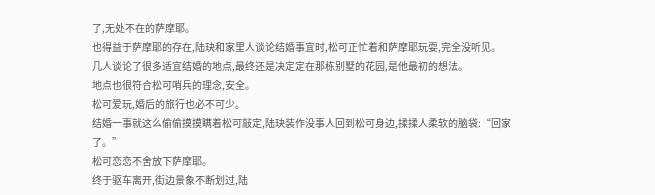了,无处不在的萨摩耶。
也得益于萨摩耶的存在,陆玦和家里人谈论结婚事宜时,松可正忙着和萨摩耶玩耍,完全没听见。
几人谈论了很多适宜结婚的地点,最终还是决定定在那栋别墅的花园,是他最初的想法。
地点也很符合松可哨兵的理念,安全。
松可爱玩,婚后的旅行也必不可少。
结婚一事就这么偷偷摸摸瞒着松可敲定,陆玦装作没事人回到松可身边,揉揉人柔软的脑袋:“回家了。”
松可恋恋不舍放下萨摩耶。
终于驱车离开,街边景象不断划过,陆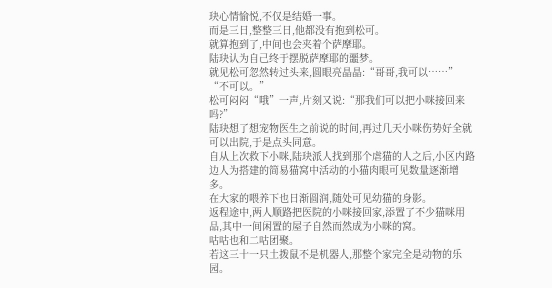玦心情愉悦,不仅是结婚一事。
而是三日,整整三日,他都没有抱到松可。
就算抱到了,中间也会夹着个萨摩耶。
陆玦认为自己终于摆脱萨摩耶的噩梦。
就见松可忽然转过头来,圆眼亮晶晶:“哥哥,我可以……”
“不可以。”
松可闷闷“哦”一声,片刻又说:“那我们可以把小咪接回来吗?”
陆玦想了想宠物医生之前说的时间,再过几天小咪伤势好全就可以出院,于是点头同意。
自从上次救下小咪,陆玦派人找到那个虐猫的人之后,小区内路边人为搭建的简易猫窝中活动的小猫肉眼可见数量逐渐增多。
在大家的喂养下也日渐圆润,随处可见幼猫的身影。
返程途中,两人顺路把医院的小咪接回家,添置了不少猫咪用品,其中一间闲置的屋子自然而然成为小咪的窝。
咕咕也和二咕团聚。
若这三十一只土拨鼠不是机器人,那整个家完全是动物的乐园。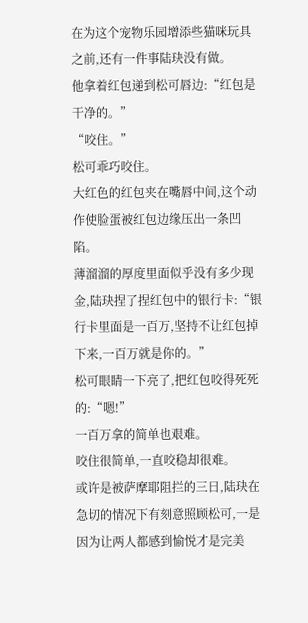在为这个宠物乐园增添些猫咪玩具之前,还有一件事陆玦没有做。
他拿着红包递到松可唇边:“红包是干净的。”
“咬住。”
松可乖巧咬住。
大红色的红包夹在嘴唇中间,这个动作使脸蛋被红包边缘压出一条凹陷。
薄溜溜的厚度里面似乎没有多少现金,陆玦捏了捏红包中的银行卡:“银行卡里面是一百万,坚持不让红包掉下来,一百万就是你的。”
松可眼睛一下亮了,把红包咬得死死的:“嗯!”
一百万拿的简单也艰难。
咬住很简单,一直咬稳却很难。
或许是被萨摩耶阻拦的三日,陆玦在急切的情况下有刻意照顾松可,一是因为让两人都感到愉悦才是完美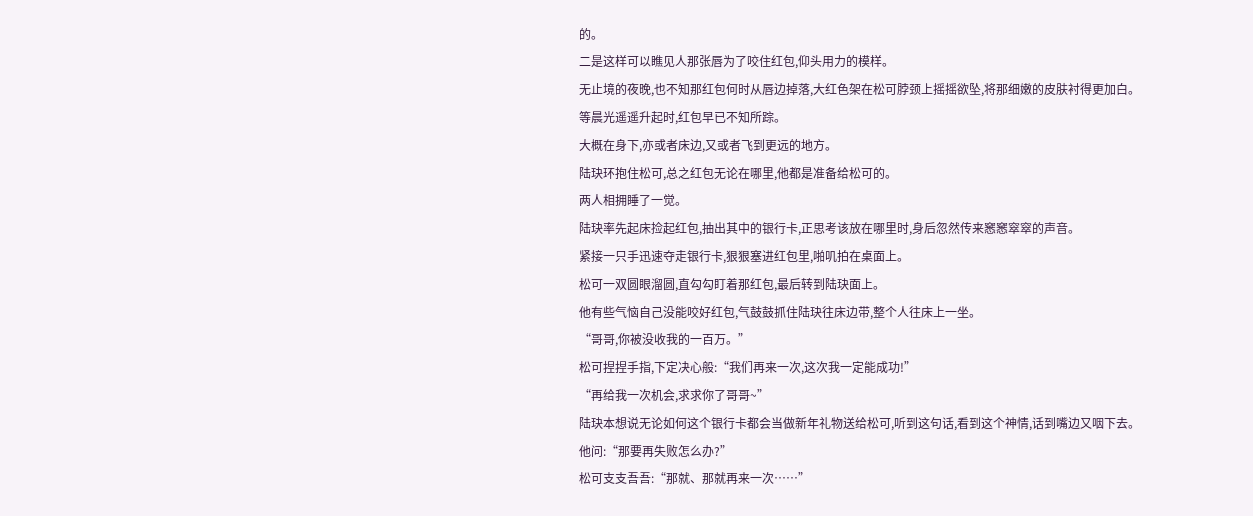的。
二是这样可以瞧见人那张唇为了咬住红包,仰头用力的模样。
无止境的夜晚,也不知那红包何时从唇边掉落,大红色架在松可脖颈上摇摇欲坠,将那细嫩的皮肤衬得更加白。
等晨光遥遥升起时,红包早已不知所踪。
大概在身下,亦或者床边,又或者飞到更远的地方。
陆玦环抱住松可,总之红包无论在哪里,他都是准备给松可的。
两人相拥睡了一觉。
陆玦率先起床捡起红包,抽出其中的银行卡,正思考该放在哪里时,身后忽然传来窸窸窣窣的声音。
紧接一只手迅速夺走银行卡,狠狠塞进红包里,啪叽拍在桌面上。
松可一双圆眼溜圆,直勾勾盯着那红包,最后转到陆玦面上。
他有些气恼自己没能咬好红包,气鼓鼓抓住陆玦往床边带,整个人往床上一坐。
“哥哥,你被没收我的一百万。”
松可捏捏手指,下定决心般:“我们再来一次,这次我一定能成功!”
“再给我一次机会,求求你了哥哥~”
陆玦本想说无论如何这个银行卡都会当做新年礼物送给松可,听到这句话,看到这个神情,话到嘴边又咽下去。
他问:“那要再失败怎么办?”
松可支支吾吾:“那就、那就再来一次……”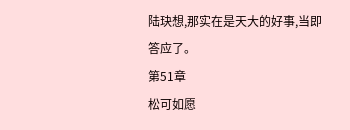陆玦想,那实在是天大的好事,当即答应了。
第51章
松可如愿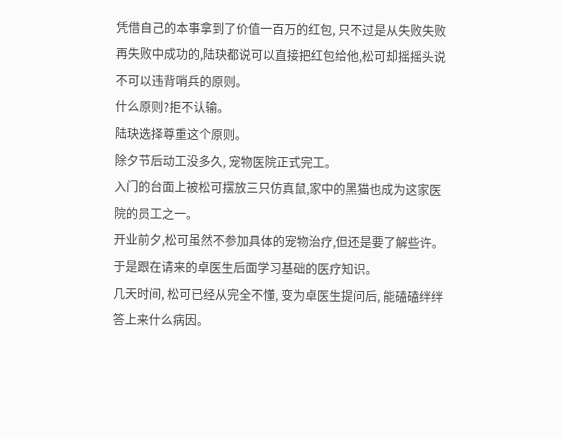凭借自己的本事拿到了价值一百万的红包, 只不过是从失败失败再失败中成功的,陆玦都说可以直接把红包给他,松可却摇摇头说不可以违背哨兵的原则。
什么原则?拒不认输。
陆玦选择尊重这个原则。
除夕节后动工没多久, 宠物医院正式完工。
入门的台面上被松可摆放三只仿真鼠,家中的黑猫也成为这家医院的员工之一。
开业前夕,松可虽然不参加具体的宠物治疗,但还是要了解些许。
于是跟在请来的卓医生后面学习基础的医疗知识。
几天时间, 松可已经从完全不懂, 变为卓医生提问后, 能磕磕绊绊答上来什么病因。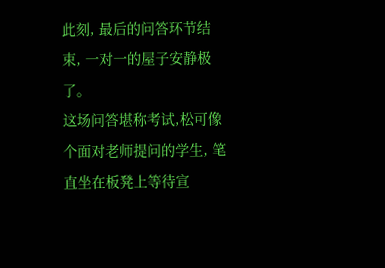此刻, 最后的问答环节结束, 一对一的屋子安静极了。
这场问答堪称考试,松可像个面对老师提问的学生, 笔直坐在板凳上等待宣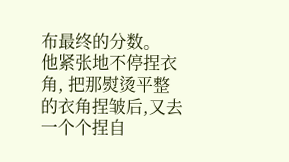布最终的分数。
他紧张地不停捏衣角, 把那熨烫平整的衣角捏皱后,又去一个个捏自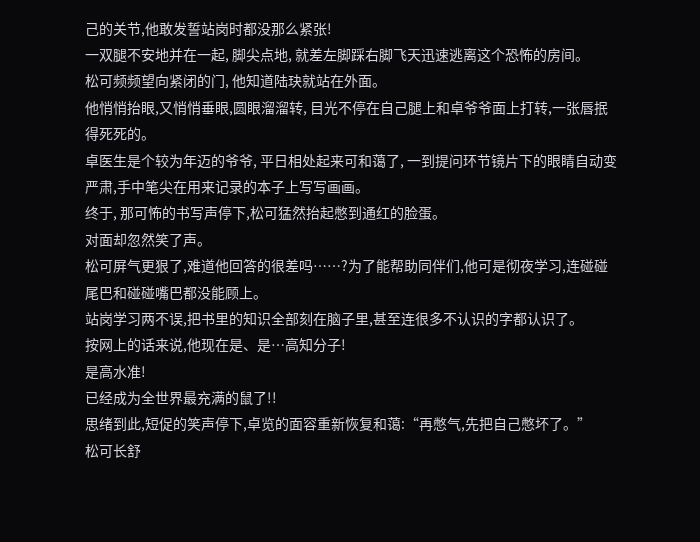己的关节,他敢发誓站岗时都没那么紧张!
一双腿不安地并在一起, 脚尖点地, 就差左脚踩右脚飞天迅速逃离这个恐怖的房间。
松可频频望向紧闭的门, 他知道陆玦就站在外面。
他悄悄抬眼,又悄悄垂眼,圆眼溜溜转, 目光不停在自己腿上和卓爷爷面上打转,一张唇抿得死死的。
卓医生是个较为年迈的爷爷, 平日相处起来可和蔼了, 一到提问环节镜片下的眼睛自动变严肃,手中笔尖在用来记录的本子上写写画画。
终于, 那可怖的书写声停下,松可猛然抬起憋到通红的脸蛋。
对面却忽然笑了声。
松可屏气更狠了,难道他回答的很差吗……?为了能帮助同伴们,他可是彻夜学习,连碰碰尾巴和碰碰嘴巴都没能顾上。
站岗学习两不误,把书里的知识全部刻在脑子里,甚至连很多不认识的字都认识了。
按网上的话来说,他现在是、是…高知分子!
是高水准!
已经成为全世界最充满的鼠了!!
思绪到此,短促的笑声停下,卓览的面容重新恢复和蔼:“再憋气,先把自己憋坏了。”
松可长舒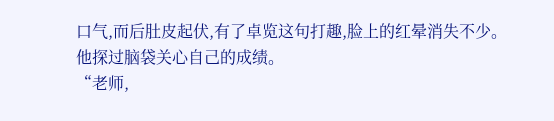口气,而后肚皮起伏,有了卓览这句打趣,脸上的红晕消失不少。
他探过脑袋关心自己的成绩。
“老师,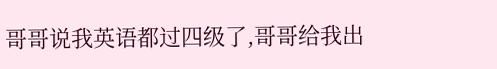哥哥说我英语都过四级了,哥哥给我出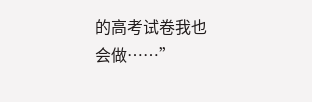的高考试卷我也会做……”